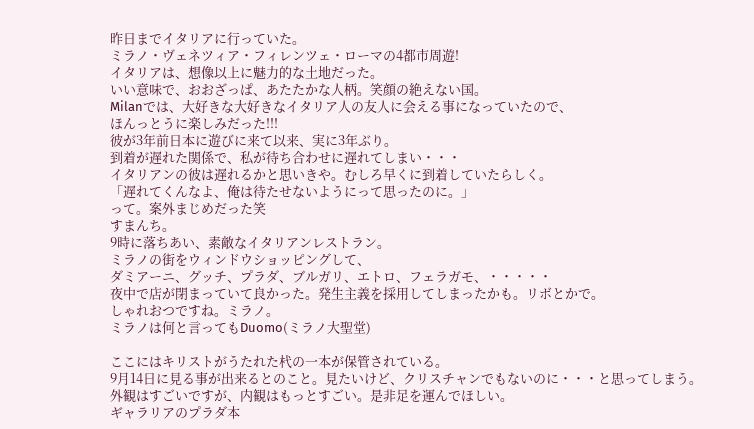昨日までイタリアに行っていた。
ミラノ・ヴェネツィア・フィレンツェ・ローマの4都市周遊!
イタリアは、想像以上に魅力的な土地だった。
いい意味で、おおざっぱ、あたたかな人柄。笑顔の絶えない国。
Milanでは、大好きな大好きなイタリア人の友人に会える事になっていたので、
ほんっとうに楽しみだった!!!
彼が3年前日本に遊びに来て以来、実に3年ぶり。
到着が遅れた関係で、私が待ち合わせに遅れてしまい・・・
イタリアンの彼は遅れるかと思いきや。むしろ早くに到着していたらしく。
「遅れてくんなよ、俺は待たせないようにって思ったのに。」
って。案外まじめだった笑
すまんち。
9時に落ちあい、素敵なイタリアンレストラン。
ミラノの街をウィンドウショッピングして、
ダミアーニ、グッチ、プラダ、ブルガリ、エトロ、フェラガモ、・・・・・
夜中で店が閉まっていて良かった。発生主義を採用してしまったかも。リボとかで。
しゃれおつですね。ミラノ。
ミラノは何と言ってもDuomo(ミラノ大聖堂)

ここにはキリストがうたれた杙の一本が保管されている。
9月14日に見る事が出来るとのこと。見たいけど、クリスチャンでもないのに・・・と思ってしまう。
外観はすごいですが、内観はもっとすごい。是非足を運んでほしい。
ギャラリアのプラダ本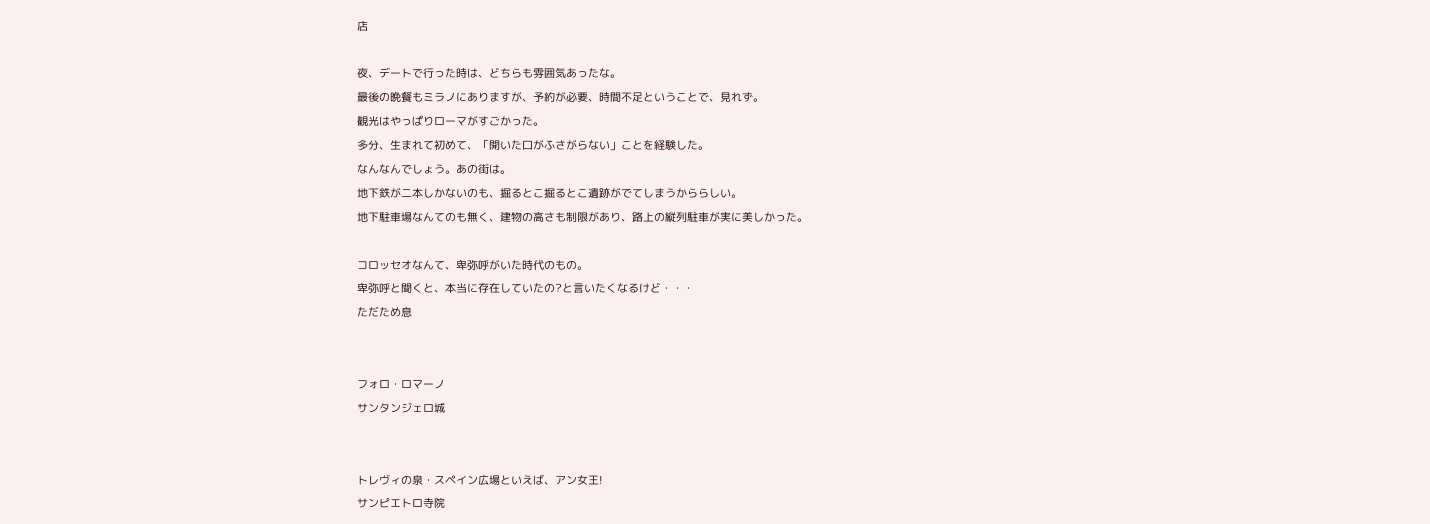店

夜、デートで行った時は、どちらも雰囲気あったな。
最後の晩餐もミラノにありますが、予約が必要、時間不足ということで、見れず。
観光はやっぱりローマがすごかった。
多分、生まれて初めて、「開いた口がふさがらない」ことを経験した。
なんなんでしょう。あの街は。
地下鉄が二本しかないのも、掘るとこ掘るとこ遺跡がでてしまうかららしい。
地下駐車場なんてのも無く、建物の高さも制限があり、路上の縦列駐車が実に美しかった。

コロッセオなんて、卑弥呼がいた時代のもの。
卑弥呼と聞くと、本当に存在していたの?と言いたくなるけど・・・
ただため息


フォロ・ロマーノ
サンタンジェロ城


トレヴィの泉・スペイン広場といえば、アン女王!
サンピエトロ寺院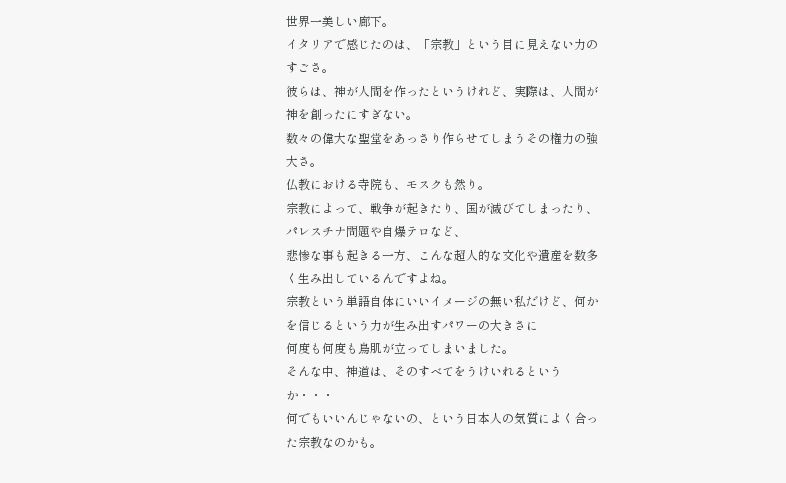世界一美しい廊下。
イタリアで感じたのは、「宗教」という目に見えない力のすごさ。
彼らは、神が人間を作ったというけれど、実際は、人間が神を創ったにすぎない。
数々の偉大な聖堂をあっさり作らせてしまうその権力の強大さ。
仏教における寺院も、モスクも然り。
宗教によって、戦争が起きたり、国が滅びてしまったり、パレスチナ問題や自爆テロなど、
悲惨な事も起きる一方、こんな超人的な文化や遺産を数多く生み出しているんですよね。
宗教という単語自体にいいイメージの無い私だけど、何かを信じるという力が生み出すパワーの大きさに
何度も何度も鳥肌が立ってしまいました。
そんな中、神道は、そのすべてをうけいれるというか・・・
何でもいいんじゃないの、という日本人の気質によく合った宗教なのかも。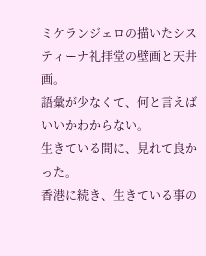ミケランジェロの描いたシスティーナ礼拝堂の壁画と天井画。
語彙が少なくて、何と言えばいいかわからない。
生きている間に、見れて良かった。
香港に続き、生きている事の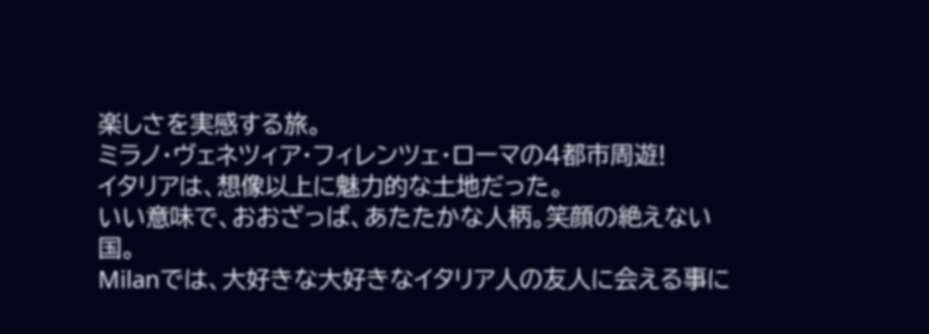楽しさを実感する旅。
ミラノ・ヴェネツィア・フィレンツェ・ローマの4都市周遊!
イタリアは、想像以上に魅力的な土地だった。
いい意味で、おおざっぱ、あたたかな人柄。笑顔の絶えない国。
Milanでは、大好きな大好きなイタリア人の友人に会える事に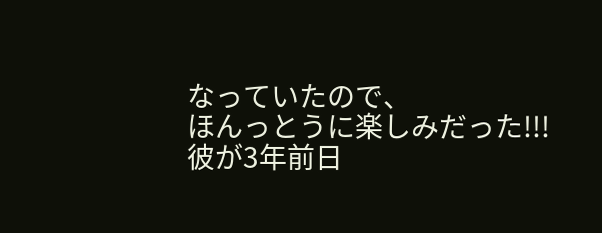なっていたので、
ほんっとうに楽しみだった!!!
彼が3年前日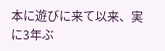本に遊びに来て以来、実に3年ぶ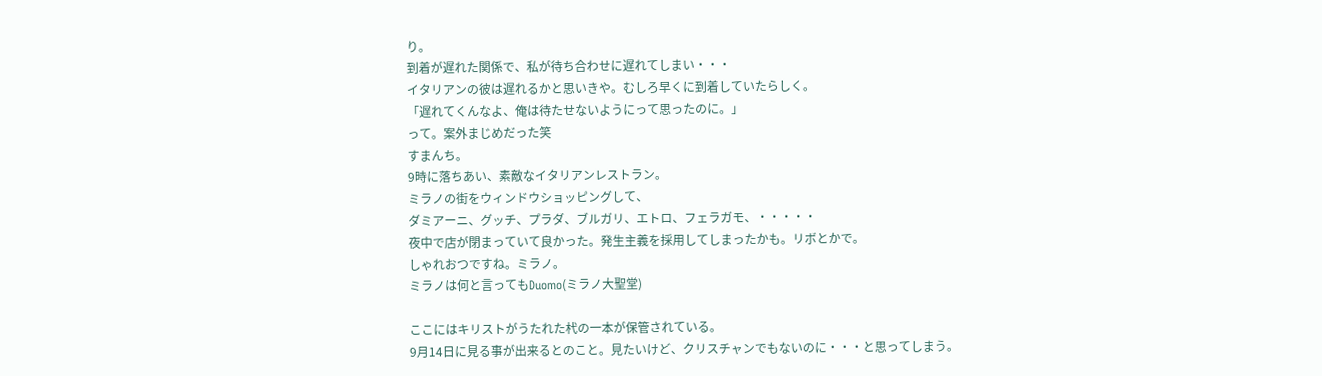り。
到着が遅れた関係で、私が待ち合わせに遅れてしまい・・・
イタリアンの彼は遅れるかと思いきや。むしろ早くに到着していたらしく。
「遅れてくんなよ、俺は待たせないようにって思ったのに。」
って。案外まじめだった笑
すまんち。
9時に落ちあい、素敵なイタリアンレストラン。
ミラノの街をウィンドウショッピングして、
ダミアーニ、グッチ、プラダ、ブルガリ、エトロ、フェラガモ、・・・・・
夜中で店が閉まっていて良かった。発生主義を採用してしまったかも。リボとかで。
しゃれおつですね。ミラノ。
ミラノは何と言ってもDuomo(ミラノ大聖堂)

ここにはキリストがうたれた杙の一本が保管されている。
9月14日に見る事が出来るとのこと。見たいけど、クリスチャンでもないのに・・・と思ってしまう。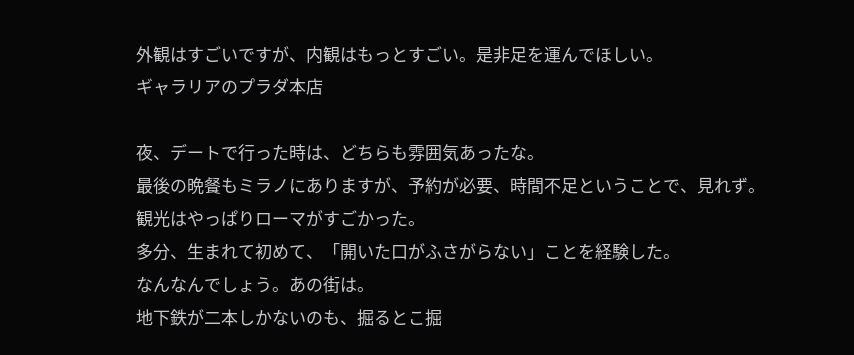外観はすごいですが、内観はもっとすごい。是非足を運んでほしい。
ギャラリアのプラダ本店

夜、デートで行った時は、どちらも雰囲気あったな。
最後の晩餐もミラノにありますが、予約が必要、時間不足ということで、見れず。
観光はやっぱりローマがすごかった。
多分、生まれて初めて、「開いた口がふさがらない」ことを経験した。
なんなんでしょう。あの街は。
地下鉄が二本しかないのも、掘るとこ掘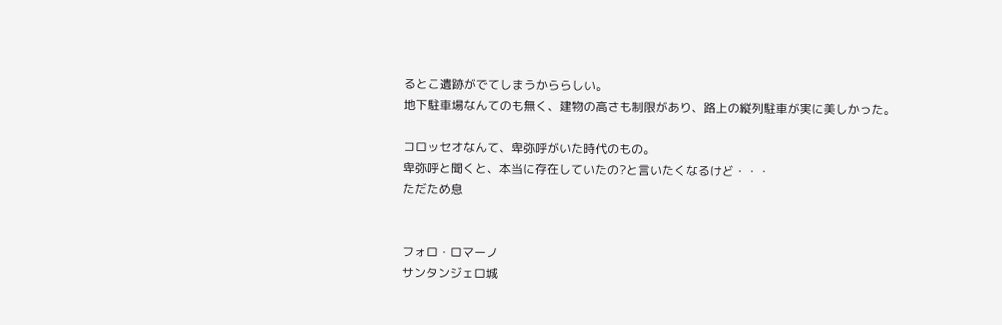るとこ遺跡がでてしまうかららしい。
地下駐車場なんてのも無く、建物の高さも制限があり、路上の縦列駐車が実に美しかった。

コロッセオなんて、卑弥呼がいた時代のもの。
卑弥呼と聞くと、本当に存在していたの?と言いたくなるけど・・・
ただため息


フォロ・ロマーノ
サンタンジェロ城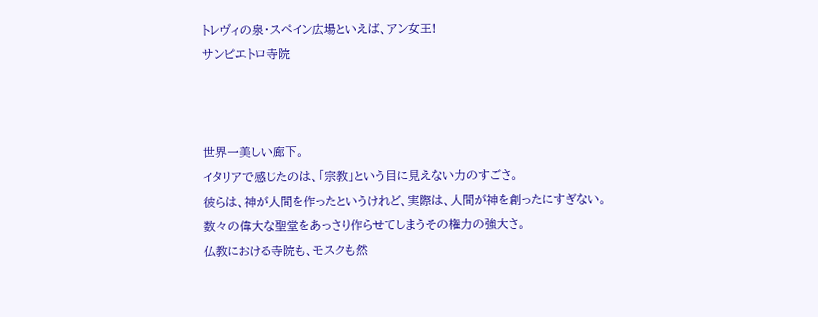トレヴィの泉・スペイン広場といえば、アン女王!
サンピエトロ寺院



世界一美しい廊下。
イタリアで感じたのは、「宗教」という目に見えない力のすごさ。
彼らは、神が人間を作ったというけれど、実際は、人間が神を創ったにすぎない。
数々の偉大な聖堂をあっさり作らせてしまうその権力の強大さ。
仏教における寺院も、モスクも然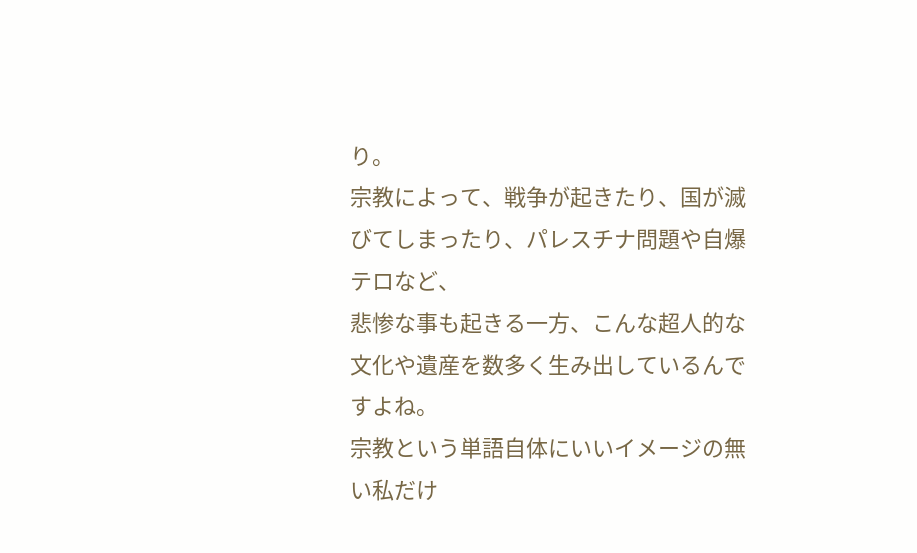り。
宗教によって、戦争が起きたり、国が滅びてしまったり、パレスチナ問題や自爆テロなど、
悲惨な事も起きる一方、こんな超人的な文化や遺産を数多く生み出しているんですよね。
宗教という単語自体にいいイメージの無い私だけ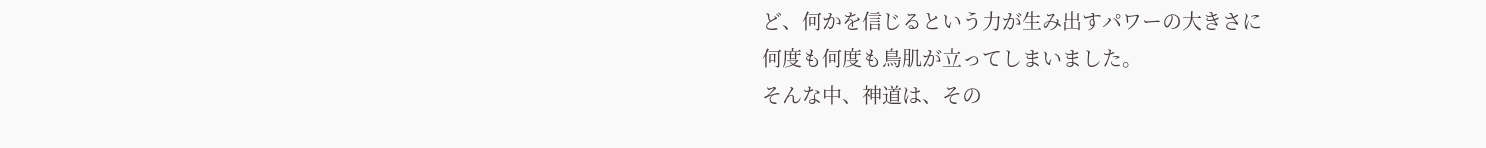ど、何かを信じるという力が生み出すパワーの大きさに
何度も何度も鳥肌が立ってしまいました。
そんな中、神道は、その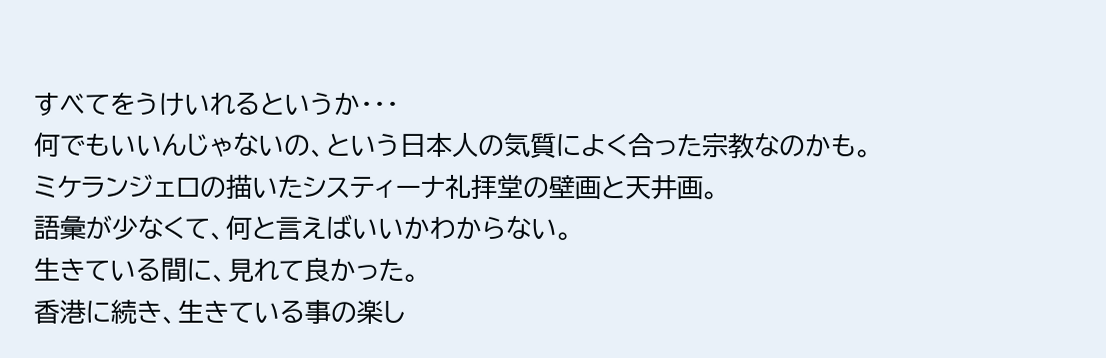すべてをうけいれるというか・・・
何でもいいんじゃないの、という日本人の気質によく合った宗教なのかも。
ミケランジェロの描いたシスティーナ礼拝堂の壁画と天井画。
語彙が少なくて、何と言えばいいかわからない。
生きている間に、見れて良かった。
香港に続き、生きている事の楽し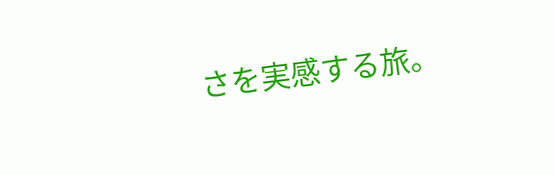さを実感する旅。